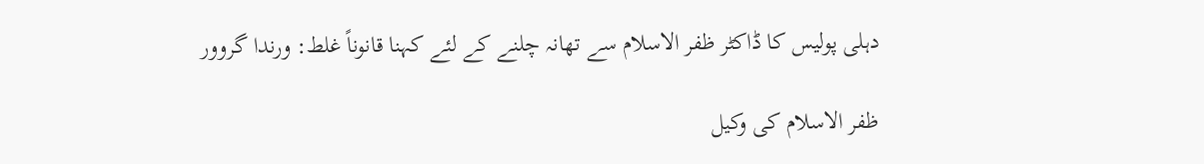دہلی پولیس کا ڈاکٹر ظفر الاسلام سے تھانہ چلنے کے لئے کہنا قانوناً غلط: ورندا گروور

ظفر الاسلام کی وکیل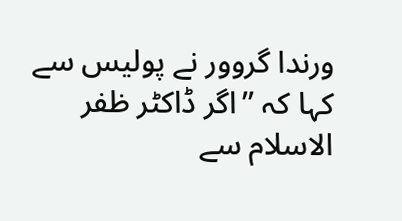ورندا گروور نے پولیس سے کہا کہ ’’اگر ڈاکٹر ظفر الاسلام سے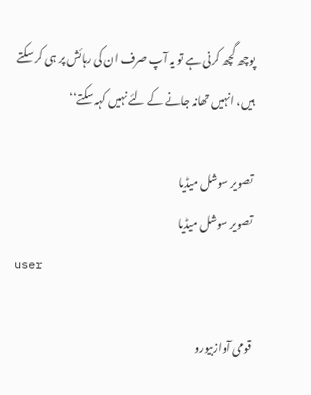پوچھ گچھ کرنی ہے تو یہ آپ صرف ان کی رہائش پر ہی کر سکتے ہیں، انہیں تھانہ جانے کے لئے نہیں کہہ سکتے‘‘

تصویر سوشل میڈیا
تصویر سوشل میڈیا
user

قومی آوازبیورو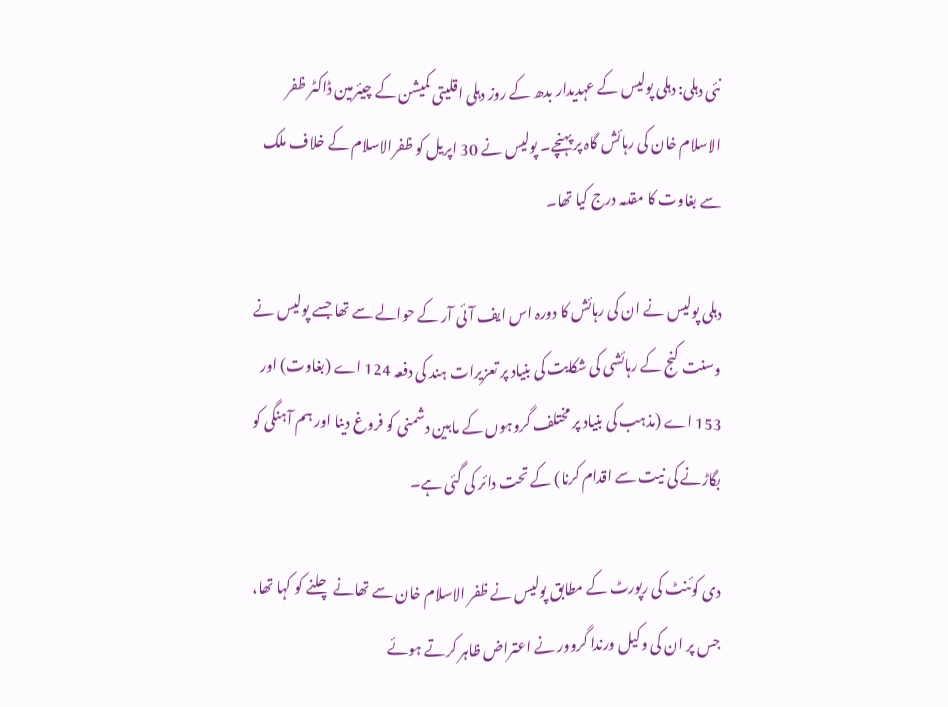نئی دہلی: دہلی پولیس کے عہدیدار بدھ کے روز دہلی اقلیتی کمیشن کے چیئرمین ڈاکٹر ظفر الاسلام خان کی رہائش گاہ پر پہنچے۔ پولیس نے 30 اپریل کو ظفرالاسلام کے خلاف ملک سے بغاوت کا مقدمہ درج کیا تھا۔

دہلی پولیس نے ان کی رہائش کا دورہ اس ایف آئی آر کے حوالے سے تھا جسے پولیس نے وسنت کنج کے رہائشی کی شکایت کی بنیاد پر تعزیرات ہند کی دفعہ 124 اے (بغاوت) اور 153 اے (مذہب کی بنیاد پر مختلف گروہوں کے مابین دشمنی کو فروغ دینا اور ہم آہنگی کو بگاڑنے کی نیت سے اقدام کرنا) کے تحت دائر کی گئی ہے۔

دی کوئنٹ کی رپورٹ کے مطابق پولیس نے ظفر الاسلام خان سے تھانے چلنے کو کہا تھا، جس پر ان کی وکیل ورندا گروور نے اعتراض ظاہر کرتے ہوئے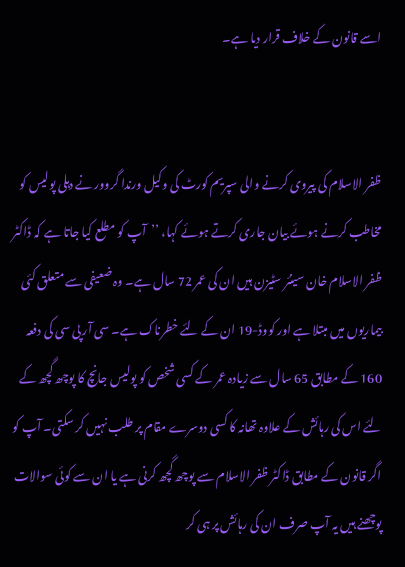اسے قانون کے خلاف قرار دیا ہے۔


ظفر الاسلام کی پیروی کرنے والی سپریم کورٹ کی وکیل ورندا گروور نے دہلی پولیس کو مخاطب کرنے ہوئے بیان جاری کرتے ہوئے کہا، ’’آپ کو مطلع کیا جاتا ہے کہ ڈاکٹر ظفر الاسلام خان سینئر سٹیزن ہیں ان کی عمر 72 سال ہے۔ وہ ضعیفی سے متعلق کئی بیماریوں میں مبتلا ہے اور کووڈ-19 ان کے لئے خطرناک ہے۔ سی آر پی سی کی دفعہ 160 کے مطابق 65 سال سے زیادہ عمر کے کسی شخص کو پولیس جانچ کا پوچھ گچھ کے لئے اس کی رہائش کے علاوہ تھانہ کا کسی دوسرے مقام پر طلب نہیں کر سکتی۔ آپ کو اگر قانون کے مطابق ڈاکٹر ظفر الاسلام سے پوچھ گچھ کرنی ہے یا ان سے کوئی سوالات پوچھنے ہیں یہ آپ صرف ان کی رہائش پر ہی کر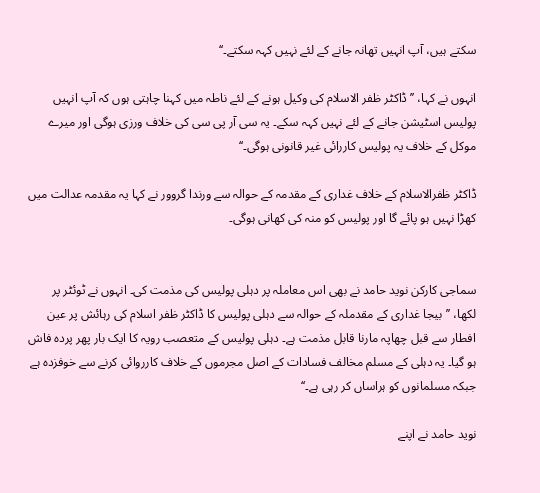سکتے ہیں، آپ انہیں تھانہ جانے کے لئے نہیں کہہ سکتے۔‘‘

انہوں نے کہا، ’’ڈاکٹر ظفر الاسلام کی وکیل ہونے کے لئے ناطہ میں کہنا چاہتی ہوں کہ آپ انہیں پولیس اسٹیشن جانے کے لئے نہیں کہہ سکے۔ یہ سی آر پی سی کی خلاف ورزی ہوگی اور میرے موکل کے خلاف یہ پولیس کاررائی غیر قانونی ہوگی۔‘‘

ڈاکٹر ظفرالاسلام کے خلاف غداری کے مقدمہ کے حوالہ سے ورندا گروور نے کہا یہ مقدمہ عدالت میں کھڑا نہیں ہو پائے گا اور پولیس کو منہ کی کھانی ہوگی۔


سماجی کارکن نوید حامد نے بھی اس معاملہ پر دہلی پولیس کی مذمت کی۔ انہوں نے ٹوئٹر پر لکھا، ’’بیجا غداری کے مقدملہ کے حوالہ سے دہلی پولیس کا ڈاکٹر ظفر اسلام کی رہائش پر عین افطار سے قبل چھاپہ مارنا قابل مذمت ہے۔ دہلی پولیس کے متعصب رویہ کا ایک بار پھر پردہ فاش ہو گیا۔ یہ دہلی کے مسلم مخالف فسادات کے اصل مجرموں کے خلاف کارروائی کرنے سے خوفزدہ ہے جبکہ مسلمانوں کو ہراساں کر رہی ہے۔‘‘

نوید حامد نے اپنے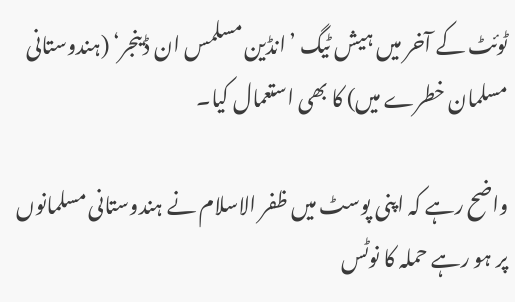ٹوئٹ کے آخر میں ہیش ٹیگ ’انڈین مسلمس ان ڈینجر‘ (ہندوستانی مسلمان خطرے میں) کا بھی استعمال کیا۔

واضح رہے کہ اپنی پوسٹ میں ظفر الاسلام نے ہندوستانی مسلمانوں پر ہو رہے حملہ کا نوٹس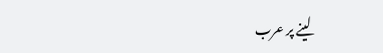لینے پر عرب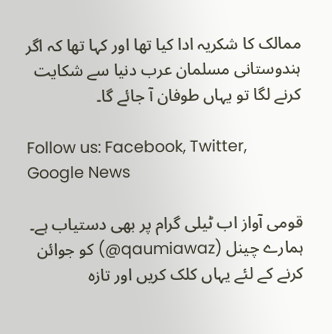ممالک کا شکریہ ادا کیا تھا اور کہا تھا کہ اگر ہندوستانی مسلمان عرب دنیا سے شکایت کرنے لگا تو یہاں طوفان آ جائے گا۔

Follow us: Facebook, Twitter, Google News

قومی آواز اب ٹیلی گرام پر بھی دستیاب ہے۔ ہمارے چینل (qaumiawaz@) کو جوائن کرنے کے لئے یہاں کلک کریں اور تازہ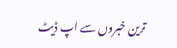ترین خبروں سے اپ ڈیٹ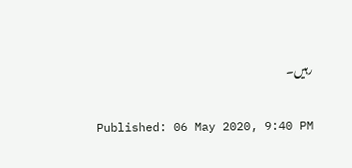رہیں۔


    Published: 06 May 2020, 9:40 PM